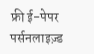फ्री ई-पेपर
पर्सनलाइज़्ड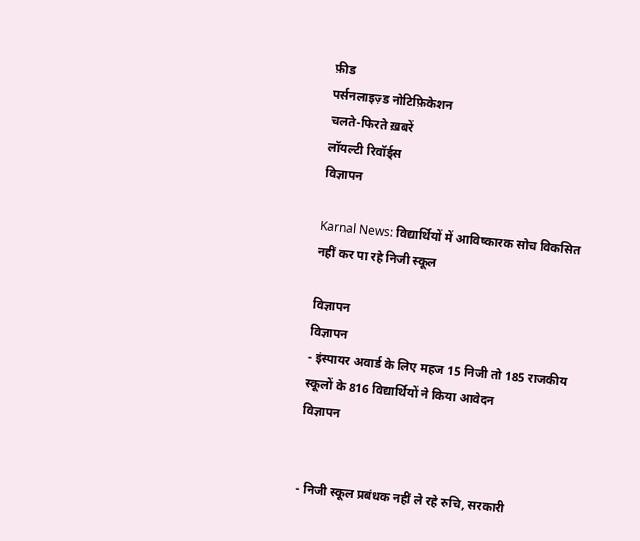फ़ीड
पर्सनलाइज़्ड नोटिफ़िकेशन
चलते-फिरते ख़बरें
लॉयल्टी रिवॉर्ड्स
विज्ञापन

Karnal News: विद्यार्थियों में आविष्कारक सोच विकसित नहीं कर पा रहे निजी स्कूल

विज्ञापन
विज्ञापन
- इंस्पायर अवार्ड के लिए महज 15 निजी तो 185 राजकीय स्कूलों के 816 विद्यार्थियों ने किया आवेदन
विज्ञापन


- निजी स्कूल प्रबंधक नहीं ले रहे रुचि, सरकारी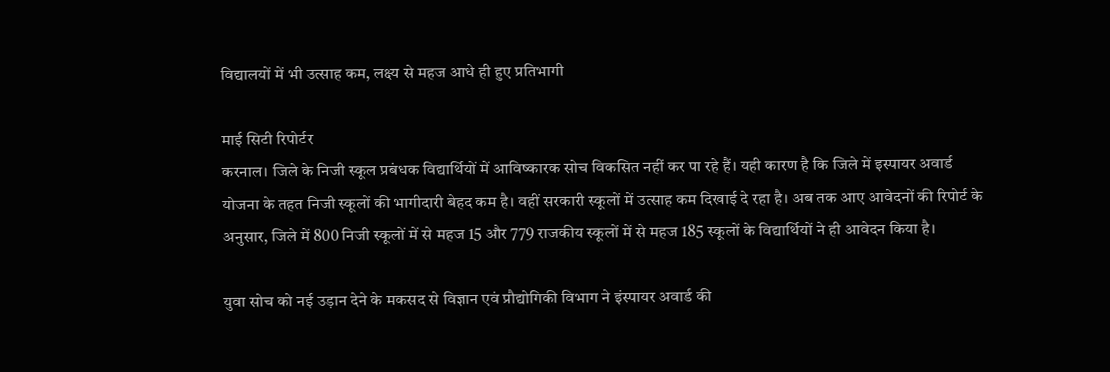विद्यालयों में भी उत्साह कम, लक्ष्य से महज आधे ही हुए प्रतिभागी

माई सिटी रिपोर्टर
करनाल। जिले के निजी स्कूल प्रबंधक विद्यार्थियों में आविष्कारक सोच विकसित नहीं कर पा रहे हैं। यही कारण है कि जिले में इस्पायर अवार्ड योजना के तहत निजी स्कूलों की भागीदारी बेहद कम है। वहीं सरकारी स्कूलों में उत्साह कम दिखाई दे रहा है। अब तक आए आवेदनों की रिपोर्ट के अनुसार, जिले में 800 निजी स्कूलों में से महज 15 और 779 राजकीय स्कूलों में से महज 185 स्कूलों के विद्यार्थियों ने ही आवेदन किया है।

युवा सोच को नई उड़ान देने के मकसद से विज्ञान एवं प्रौद्योगिकी विभाग ने इंस्पायर अवार्ड की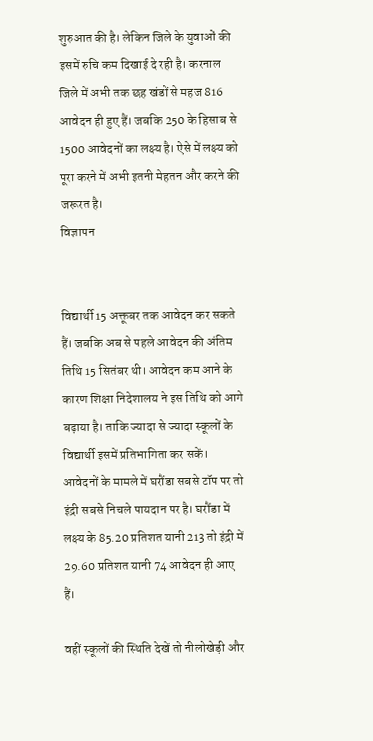शुरुआत की है। लेकिन जिले के युवाओं की इसमें रुचि कम दिखाई दे रही है। करनाल जिले में अभी तक छह खंडों से महज 816 आवेदन ही हुए हैं। जबकि 250 के हिसाब से 1500 आवेदनों का लक्ष्य है। ऐसे में लक्ष्य को पूरा करने में अभी इतनी मेहतन और करने की जरूरत है।
विज्ञापन


विद्यार्थी 15 अक्तूबर तक आवेदन कर सकते हैं। जबकि अब से पहले आवेदन की अंतिम तिथि 15 सितंबर थी। आवेदन कम आने के कारण शिक्षा निदेशालय ने इस तिथि को आगे बढ़ाया है। ताकि ज्यादा से ज्यादा स्कूलों के विद्यार्थी इसमें प्रतिभागिता कर सकें। आवेदनों के मामले में घरौंडा सबसे टॉप पर तो इंद्री सबसे निचले पायदान पर है। घरौंडा में लक्ष्य के 85.20 प्रतिशत यानी 213 तो इंद्री में 29.60 प्रतिशत यानी 74 आवेदन ही आए हैं।

वहीं स्कूलों की स्थिति देखें तो नीलोखेड़ी और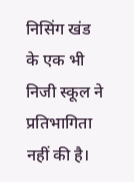निसिंग खंड के एक भी निजी स्कूल ने प्रतिभागिता नहीं की है।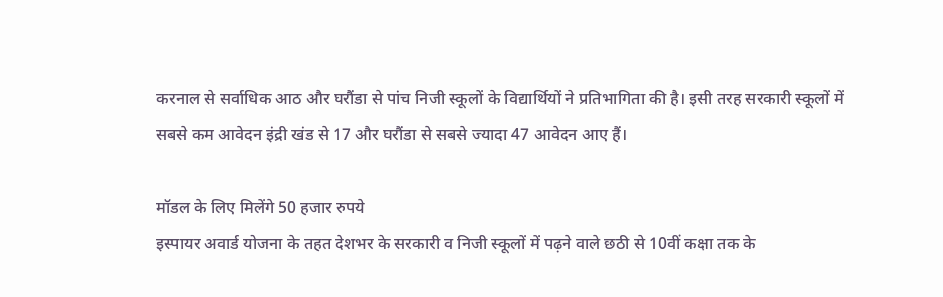करनाल से सर्वाधिक आठ और घरौंडा से पांच निजी स्कूलों के विद्यार्थियों ने प्रतिभागिता की है। इसी तरह सरकारी स्कूलों में सबसे कम आवेदन इंद्री खंड से 17 और घरौंडा से सबसे ज्यादा 47 आवेदन आए हैं।

मॉडल के लिए मिलेंगे 50 हजार रुपये
इस्पायर अवार्ड योजना के तहत देशभर के सरकारी व निजी स्कूलों में पढ़ने वाले छठी से 10वीं कक्षा तक के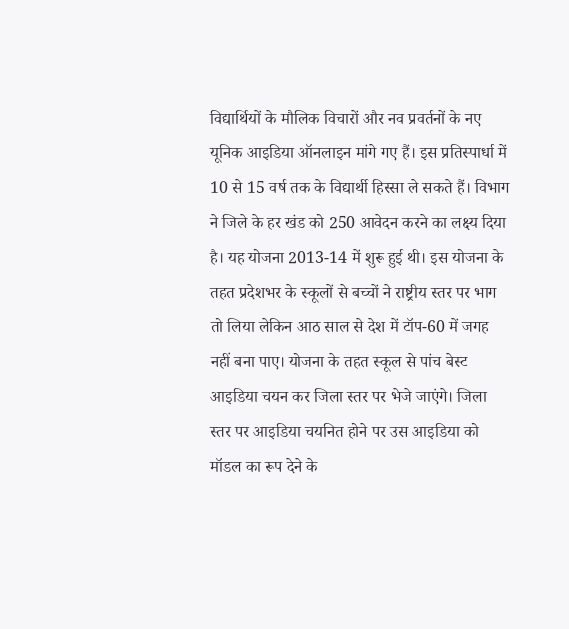विद्यार्थियों के मौलिक विचारों और नव प्रवर्तनों के नए यूनिक आइडिया ऑनलाइन मांगे गए हैं। इस प्रतिस्पार्धा में 10 से 15 वर्ष तक के विद्यार्थी हिस्सा ले सकते हैं। विभाग ने जिले के हर खंड को 250 आवेदन करने का लक्ष्य दिया है। यह योजना 2013-14 में शुरू हुई थी। इस योजना के तहत प्रदेशभर के स्कूलों से बच्चों ने राष्ट्रीय स्तर पर भाग तो लिया लेकिन आठ साल से देश में टॉप-60 में जगह नहीं बना पाए। योजना के तहत स्कूल से पांच बेस्ट आइडिया चयन कर जिला स्तर पर भेजे जाएंगे। जिला स्तर पर आइडिया चयनित होने पर उस आइडिया को मॉडल का रूप देने के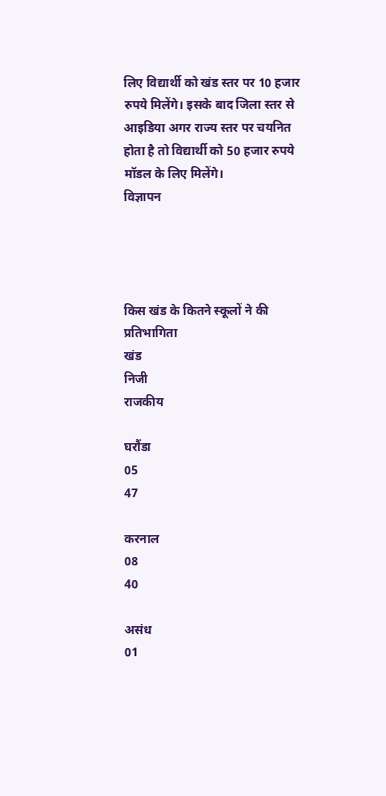लिए विद्यार्थी को खंड स्तर पर 10 हजार रुपये मिलेंगे। इसके बाद जिला स्तर से आइडिया अगर राज्य स्तर पर चयनित होता है तो विद्यार्थी को 50 हजार रुपये मॉडल के लिए मिलेंगे।
विज्ञापन




किस खंड के कितने स्कूलों ने की प्रतिभागिता
खंड
निजी
राजकीय

घरौंडा
05
47

करनाल
08
40

असंध
01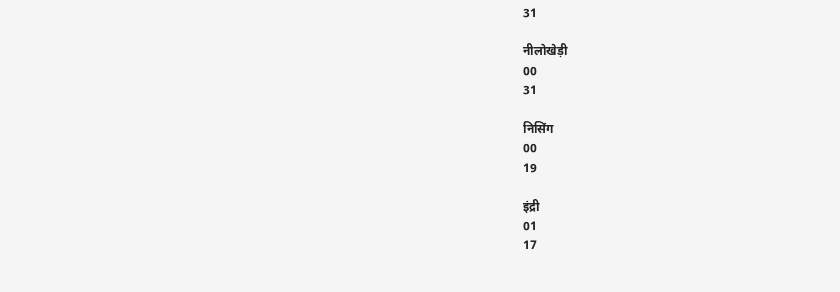31

नीलोखेड़ी
00
31

निसिंग
00
19

इंद्री
01
17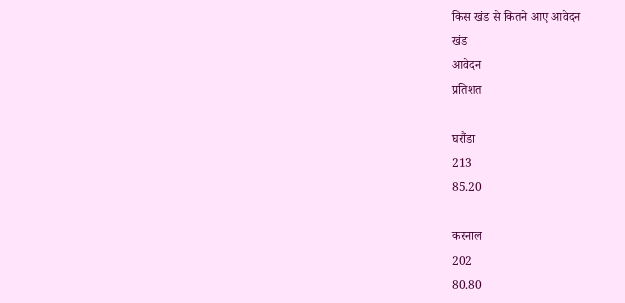किस खंड से कितने आए आवेदन
खंड
आवेदन
प्रतिशत

घरौंडा
213
85.20

करनाल
202
80.80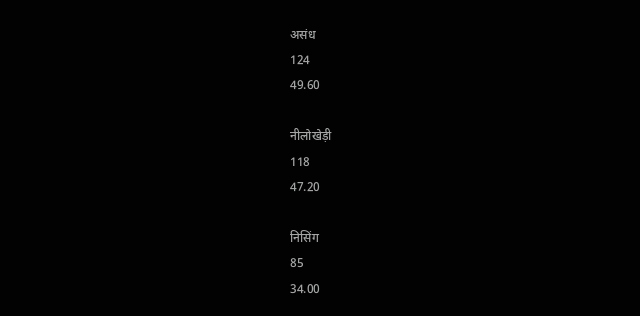असंध
124
49.60

नीलोखेड़ी
118
47.20

निसिंग
85
34.00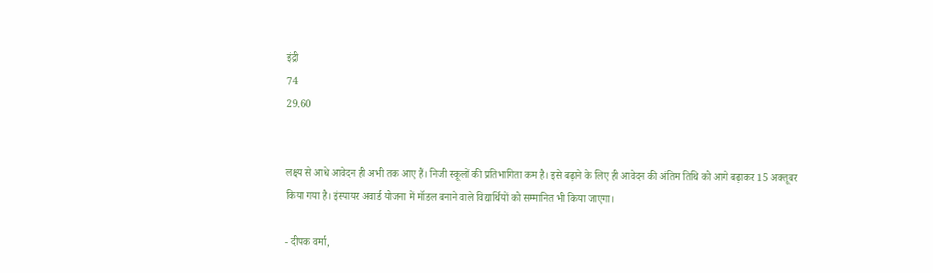इंद्री
74
29.60


लक्ष्य से आधे आवेदन ही अभी तक आए हैं। निजी स्कूलों की प्रतिभागिता कम है। इसे बढ़ाने के लिए ही आवेदन की अंतिम तिथि को आगे बढ़ाकर 15 अक्तूबर किया गया है। इंस्पायर अवार्ड योजना में मॉडल बनाने वाले विद्यार्थियों को सम्मानित भी किया जाएगा।

- दीपक वर्मा,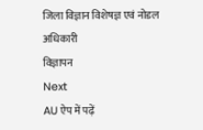जिला विज्ञान विशेषज्ञ एवं नोडल अधिकारी
विज्ञापन
Next
AU ऐप में पढ़ें